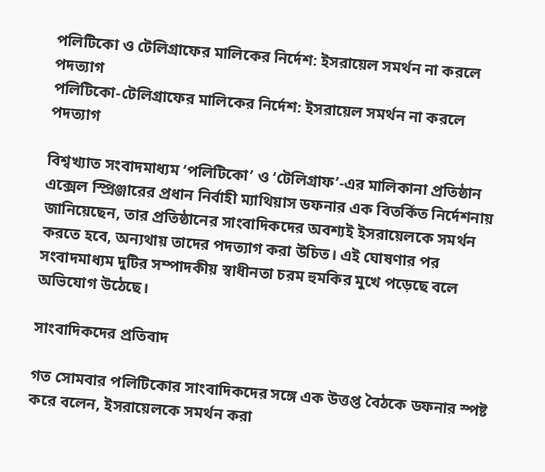পলিটিকো ও টেলিগ্রাফের মালিকের নির্দেশ: ইসরায়েল সমর্থন না করলে পদত্যাগ
পলিটিকো-টেলিগ্রাফের মালিকের নির্দেশ: ইসরায়েল সমর্থন না করলে পদত্যাগ

বিশ্বখ্যাত সংবাদমাধ্যম ‘পলিটিকো’ ও ‘টেলিগ্রাফ’-এর মালিকানা প্রতিষ্ঠান এক্সেল স্প্রিঞ্জারের প্রধান নির্বাহী ম্যাথিয়াস ডফনার এক বিতর্কিত নির্দেশনায় জানিয়েছেন, তার প্রতিষ্ঠানের সাংবাদিকদের অবশ্যই ইসরায়েলকে সমর্থন করতে হবে, অন্যথায় তাদের পদত্যাগ করা উচিত। এই ঘোষণার পর সংবাদমাধ্যম দুটির সম্পাদকীয় স্বাধীনতা চরম হুমকির মুখে পড়েছে বলে অভিযোগ উঠেছে।

সাংবাদিকদের প্রতিবাদ

গত সোমবার পলিটিকোর সাংবাদিকদের সঙ্গে এক উত্তপ্ত বৈঠকে ডফনার স্পষ্ট করে বলেন, ইসরায়েলকে সমর্থন করা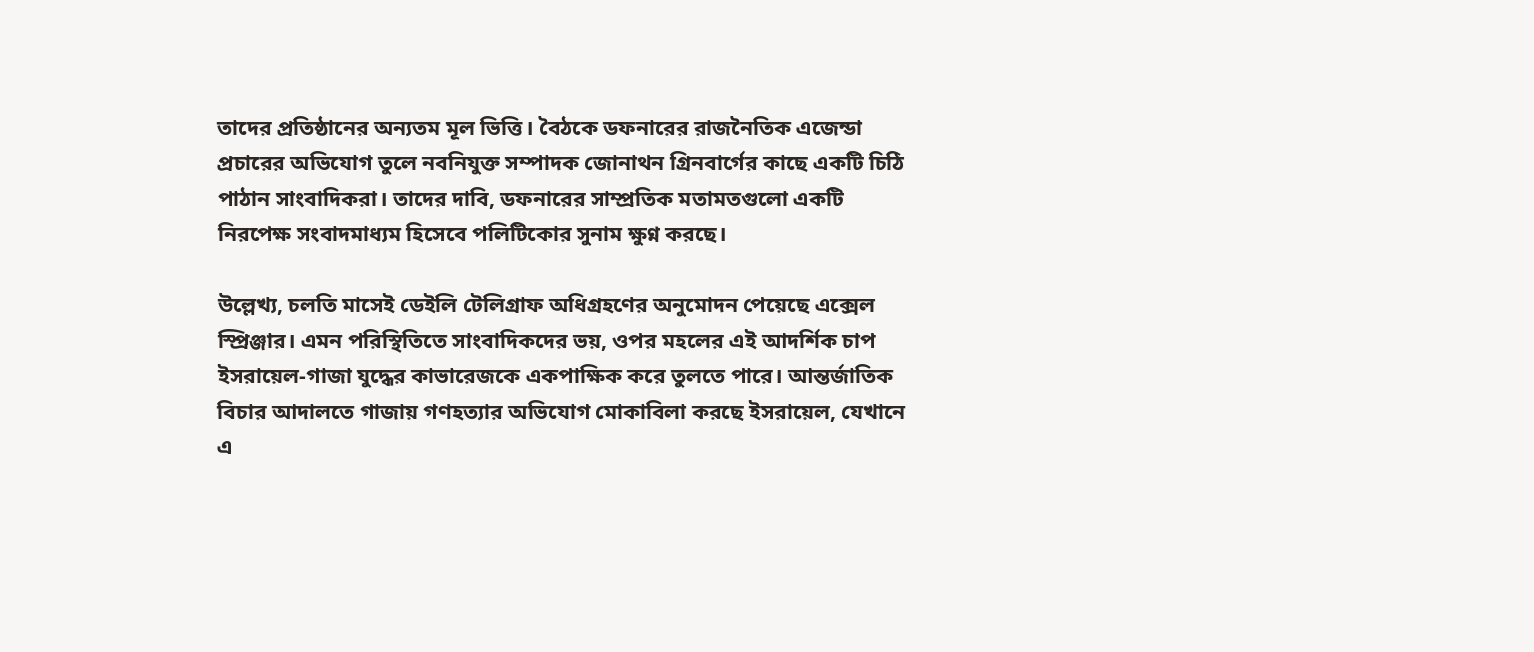তাদের প্রতিষ্ঠানের অন্যতম মূল ভিত্তি। বৈঠকে ডফনারের রাজনৈতিক এজেন্ডা প্রচারের অভিযোগ তুলে নবনিযুক্ত সম্পাদক জোনাথন গ্রিনবার্গের কাছে একটি চিঠি পাঠান সাংবাদিকরা। তাদের দাবি, ডফনারের সাম্প্রতিক মতামতগুলো একটি নিরপেক্ষ সংবাদমাধ্যম হিসেবে পলিটিকোর সুনাম ক্ষুণ্ন করছে।

উল্লেখ্য, চলতি মাসেই ডেইলি টেলিগ্রাফ অধিগ্রহণের অনুমোদন পেয়েছে এক্সেল স্প্রিঞ্জার। এমন পরিস্থিতিতে সাংবাদিকদের ভয়, ওপর মহলের এই আদর্শিক চাপ ইসরায়েল-গাজা যুদ্ধের কাভারেজকে একপাক্ষিক করে তুলতে পারে। আন্তর্জাতিক বিচার আদালতে গাজায় গণহত্যার অভিযোগ মোকাবিলা করছে ইসরায়েল, যেখানে এ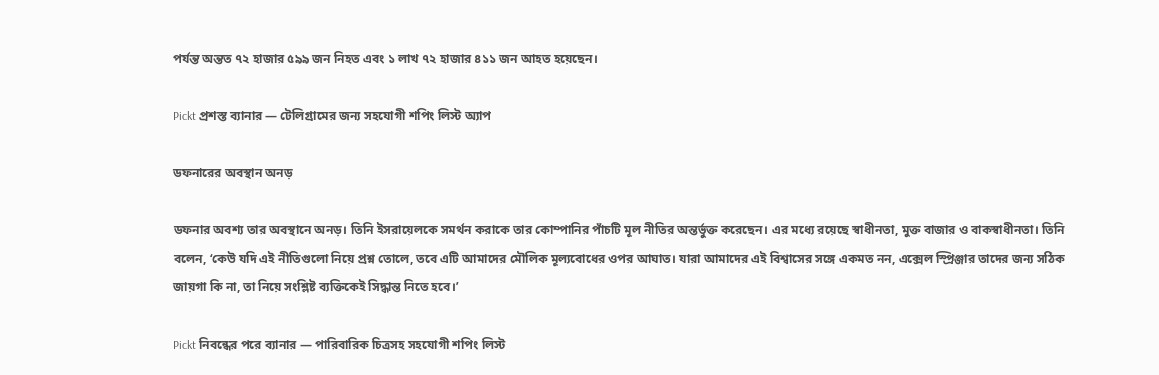পর্যন্ত অন্তত ৭২ হাজার ৫৯৯ জন নিহত এবং ১ লাখ ৭২ হাজার ৪১১ জন আহত হয়েছেন।

Pickt প্রশস্ত ব্যানার — টেলিগ্রামের জন্য সহযোগী শপিং লিস্ট অ্যাপ

ডফনারের অবস্থান অনড়

ডফনার অবশ্য তার অবস্থানে অনড়। তিনি ইসরায়েলকে সমর্থন করাকে তার কোম্পানির পাঁচটি মূল নীতির অন্তর্ভুক্ত করেছেন। এর মধ্যে রয়েছে স্বাধীনতা, মুক্ত বাজার ও বাকস্বাধীনতা। তিনি বলেন, ‘কেউ যদি এই নীতিগুলো নিয়ে প্রশ্ন তোলে, তবে এটি আমাদের মৌলিক মূল্যবোধের ওপর আঘাত। যারা আমাদের এই বিশ্বাসের সঙ্গে একমত নন, এক্সেল স্প্রিঞ্জার তাদের জন্য সঠিক জায়গা কি না, তা নিয়ে সংশ্লিষ্ট ব্যক্তিকেই সিদ্ধান্ত নিতে হবে।’

Pickt নিবন্ধের পরে ব্যানার — পারিবারিক চিত্রসহ সহযোগী শপিং লিস্ট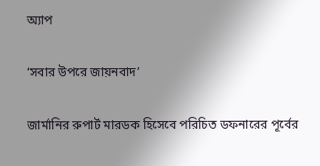অ্যাপ

‘সবার উপরে জায়নবাদ’

জার্মানির রুপার্ট মারডক হিসেবে পরিচিত ডফনারের পূর্বের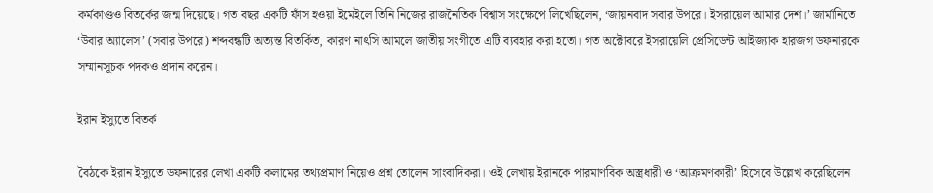কর্মকাণ্ডও বিতর্কের জন্ম দিয়েছে। গত বছর একটি ফাঁস হওয়া ইমেইলে তিনি নিজের রাজনৈতিক বিশ্বাস সংক্ষেপে লিখেছিলেন, ‘জায়নবাদ সবার উপরে। ইসরায়েল আমার দেশ।’ জার্মানিতে ‘উবার অ্যালেস’ (সবার উপরে) শব্দবন্ধটি অত্যন্ত বিতর্কিত, কারণ নাৎসি আমলে জাতীয় সংগীতে এটি ব্যবহার করা হতো। গত অক্টোবরে ইসরায়েলি প্রেসিডেন্ট আইজ্যাক হারজগ ডফনারকে সম্মানসূচক পদকও প্রদান করেন।

ইরান ইস্যুতে বিতর্ক

বৈঠকে ইরান ইস্যুতে ডফনারের লেখা একটি কলামের তথ্যপ্রমাণ নিয়েও প্রশ্ন তোলেন সাংবাদিকরা। ওই লেখায় ইরানকে পারমাণবিক অস্ত্রধারী ও ‘আক্রমণকারী’ হিসেবে উল্লেখ করেছিলেন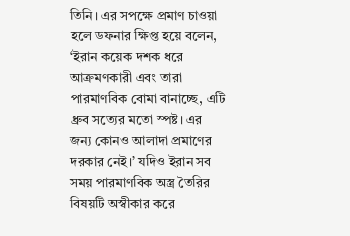তিনি। এর সপক্ষে প্রমাণ চাওয়া হলে ডফনার ক্ষিপ্ত হয়ে বলেন, ‘ইরান কয়েক দশক ধরে আক্রমণকারী এবং তারা পারমাণবিক বোমা বানাচ্ছে, এটি ধ্রুব সত্যের মতো স্পষ্ট। এর জন্য কোনও আলাদা প্রমাণের দরকার নেই।’ যদিও ইরান সব সময় পারমাণবিক অস্ত্র তৈরির বিষয়টি অস্বীকার করে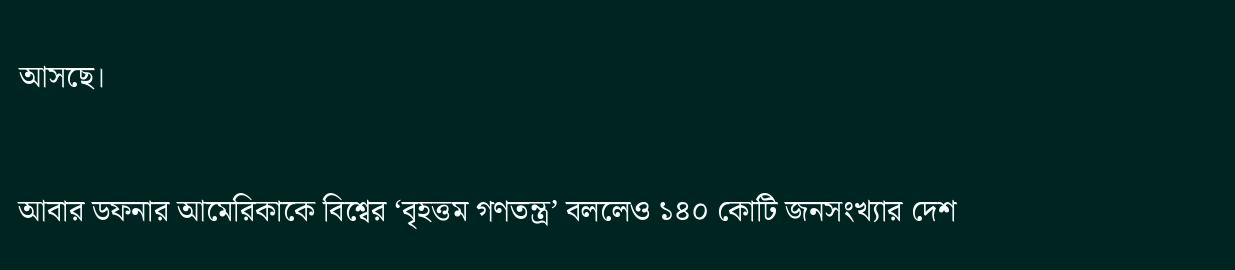আসছে।

আবার ডফনার আমেরিকাকে বিশ্বের ‘বৃহত্তম গণতন্ত্র’ বললেও ১৪০ কোটি জনসংখ্যার দেশ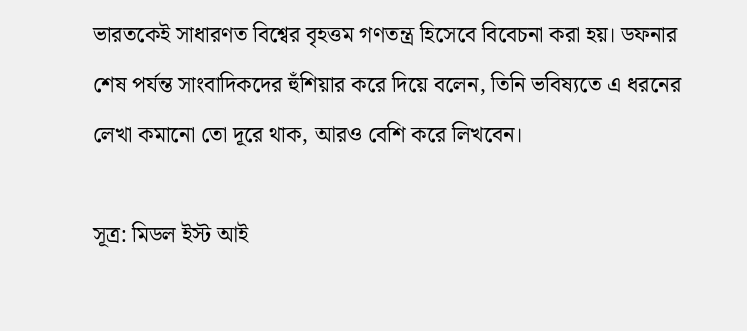ভারতকেই সাধারণত বিশ্বের বৃহত্তম গণতন্ত্র হিসেবে বিবেচনা করা হয়। ডফনার শেষ পর্যন্ত সাংবাদিকদের হুঁশিয়ার করে দিয়ে বলেন, তিনি ভবিষ্যতে এ ধরনের লেখা কমানো তো দূরে থাক, আরও বেশি করে লিখবেন।

সূত্র: মিডল ইস্ট আই